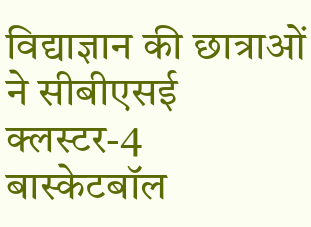विद्याज्ञान की छात्राओं ने सीबीएसई क्लस्टर-4 बास्केटबॉल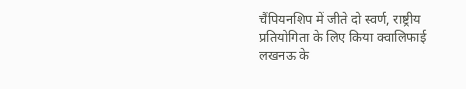चैंपियनशिप में जीते दो स्वर्ण, राष्ट्रीय प्रतियोगिता के लिए किया क्वालिफाई
लखनऊ के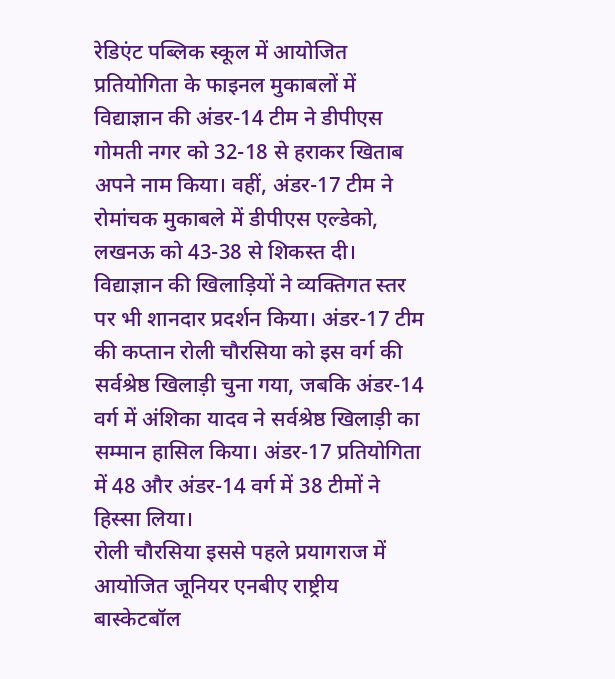रेडिएंट पब्लिक स्कूल में आयोजित प्रतियोगिता के फाइनल मुकाबलों में विद्याज्ञान की अंडर-14 टीम ने डीपीएस गोमती नगर को 32-18 से हराकर खिताब अपने नाम किया। वहीं, अंडर-17 टीम ने रोमांचक मुकाबले में डीपीएस एल्डेको, लखनऊ को 43-38 से शिकस्त दी।
विद्याज्ञान की खिलाड़ियों ने व्यक्तिगत स्तर पर भी शानदार प्रदर्शन किया। अंडर-17 टीम की कप्तान रोली चौरसिया को इस वर्ग की सर्वश्रेष्ठ खिलाड़ी चुना गया, जबकि अंडर-14 वर्ग में अंशिका यादव ने सर्वश्रेष्ठ खिलाड़ी का सम्मान हासिल किया। अंडर-17 प्रतियोगिता में 48 और अंडर-14 वर्ग में 38 टीमों ने हिस्सा लिया।
रोली चौरसिया इससे पहले प्रयागराज में आयोजित जूनियर एनबीए राष्ट्रीय बास्केटबॉल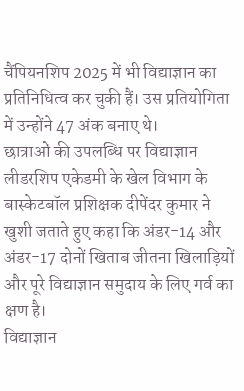चैंपियनशिप 2025 में भी विद्याज्ञान का प्रतिनिधित्व कर चुकी हैं। उस प्रतियोगिता में उन्होंने 47 अंक बनाए थे।
छात्राओं की उपलब्धि पर विद्याज्ञान लीडरशिप एकेडमी के खेल विभाग के बास्केटबॉल प्रशिक्षक दीपेंदर कुमार ने खुशी जताते हुए कहा कि अंडर-14 और अंडर-17 दोनों खिताब जीतना खिलाड़ियों और पूरे विद्याज्ञान समुदाय के लिए गर्व का क्षण है।
विद्याज्ञान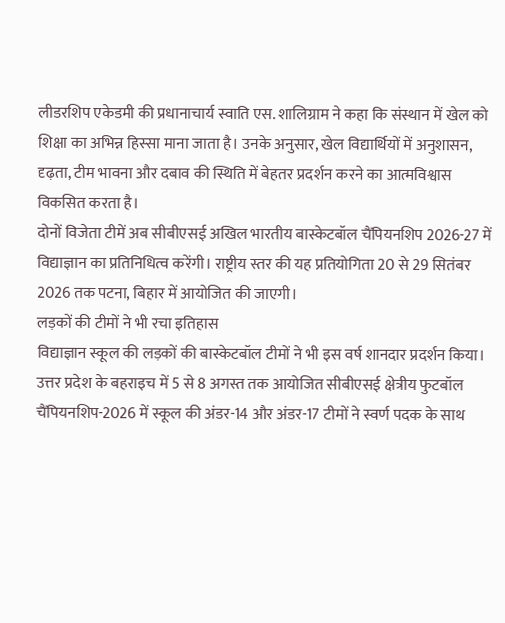लीडरशिप एकेडमी की प्रधानाचार्य स्वाति एस. शालिग्राम ने कहा कि संस्थान में खेल को शिक्षा का अभिन्न हिस्सा माना जाता है। उनके अनुसार, खेल विद्यार्थियों में अनुशासन, दृढ़ता, टीम भावना और दबाव की स्थिति में बेहतर प्रदर्शन करने का आत्मविश्वास विकसित करता है।
दोनों विजेता टीमें अब सीबीएसई अखिल भारतीय बास्केटबॉल चैंपियनशिप 2026-27 में विद्याज्ञान का प्रतिनिधित्व करेंगी। राष्ट्रीय स्तर की यह प्रतियोगिता 20 से 29 सितंबर 2026 तक पटना, बिहार में आयोजित की जाएगी।
लड़कों की टीमों ने भी रचा इतिहास
विद्याज्ञान स्कूल की लड़कों की बास्केटबॉल टीमों ने भी इस वर्ष शानदार प्रदर्शन किया। उत्तर प्रदेश के बहराइच में 5 से 8 अगस्त तक आयोजित सीबीएसई क्षेत्रीय फुटबॉल चैंपियनशिप-2026 में स्कूल की अंडर-14 और अंडर-17 टीमों ने स्वर्ण पदक के साथ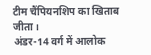टीम चैंपियनशिप का खिताब जीता।
अंडर-14 वर्ग में आलोक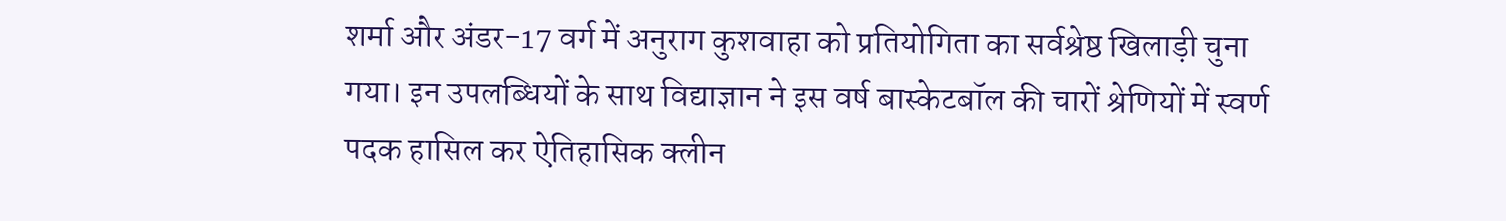शर्मा और अंडर-17 वर्ग में अनुराग कुशवाहा को प्रतियोगिता का सर्वश्रेष्ठ खिलाड़ी चुना गया। इन उपलब्धियों के साथ विद्याज्ञान ने इस वर्ष बास्केटबॉल की चारों श्रेणियों में स्वर्ण पदक हासिल कर ऐतिहासिक क्लीन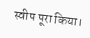स्वीप पूरा किया।